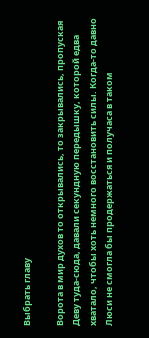Выбрать главу

Ворота в мир духов то открывались, то закрывались, пропуская Деву туда-сюда, давали секундную передышку, которой едва хватало, чтобы хоть немного восстановить силы. Когда-то давно Люси не смогла бы продержаться и получаса в таком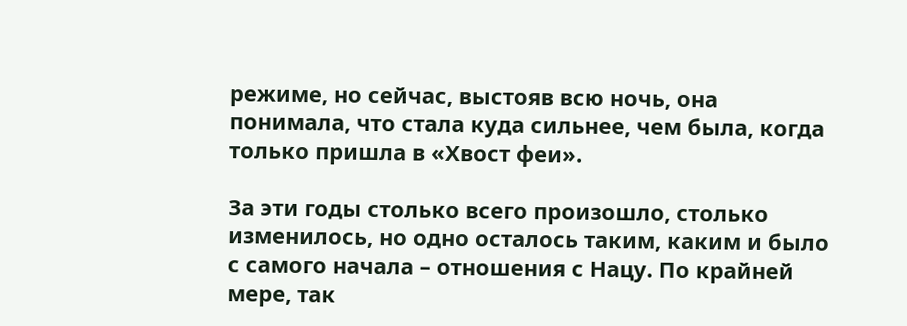режиме, но сейчас, выстояв всю ночь, она понимала, что стала куда сильнее, чем была, когда только пришла в «Хвост феи».

За эти годы столько всего произошло, столько изменилось, но одно осталось таким, каким и было с самого начала – отношения с Нацу. По крайней мере, так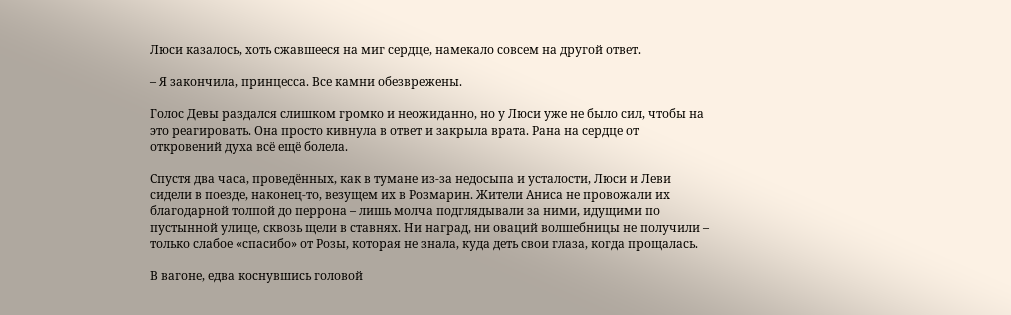Люси казалось, хоть сжавшееся на миг сердце, намекало совсем на другой ответ.

– Я закончила, принцесса. Все камни обезврежены.

Голос Девы раздался слишком громко и неожиданно, но у Люси уже не было сил, чтобы на это реагировать. Она просто кивнула в ответ и закрыла врата. Рана на сердце от откровений духа всё ещё болела.

Спустя два часа, проведённых, как в тумане из-за недосыпа и усталости, Люси и Леви сидели в поезде, наконец-то, везущем их в Розмарин. Жители Аниса не провожали их благодарной толпой до перрона – лишь молча подглядывали за ними, идущими по пустынной улице, сквозь щели в ставнях. Ни наград, ни оваций волшебницы не получили – только слабое «спасибо» от Розы, которая не знала, куда деть свои глаза, когда прощалась.

В вагоне, едва коснувшись головой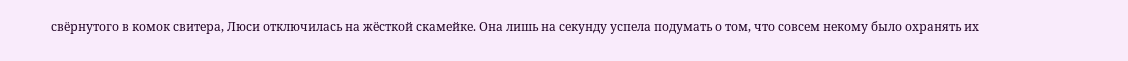свёрнутого в комок свитера, Люси отключилась на жёсткой скамейке. Она лишь на секунду успела подумать о том, что совсем некому было охранять их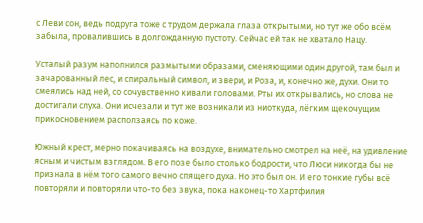с Леви сон, ведь подруга тоже с трудом держала глаза открытыми, но тут же обо всём забыла, провалившись в долгожданную пустоту. Сейчас ей так не хватало Нацу.

Усталый разум наполнился размытыми образами, сменяющими один другой, там был и зачарованный лес, и спиральный символ, и звери, и Роза, и, конечно же, духи. Они то смеялись над ней, со сочувственно кивали головами. Рты их открывались, но слова не достигали слуха. Они исчезали и тут же возникали из ниоткуда, лёгким щекочущим прикосновением расползаясь по коже.

Южный крест, мерно покачиваясь на воздухе, внимательно смотрел на неё, на удивление ясным и чистым взглядом. В его позе было столько бодрости, что Люси никогда бы не признала в нём того самого вечно спящего духа. Но это был он. И его тонкие губы всё повторяли и повторяли что-то без звука, пока наконец-то Хартфилия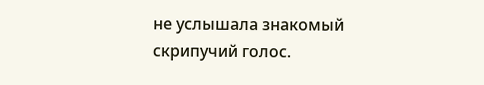не услышала знакомый скрипучий голос.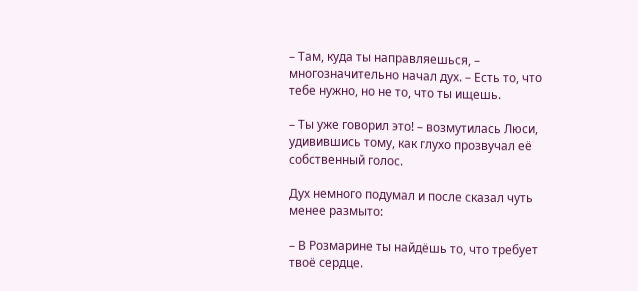– Там, куда ты направляешься, – многозначительно начал дух. – Есть то, что тебе нужно, но не то, что ты ищешь.

– Ты уже говорил это! – возмутилась Люси, удивившись тому, как глухо прозвучал её собственный голос.

Дух немного подумал и после сказал чуть менее размыто:

– В Розмарине ты найдёшь то, что требует твоё сердце.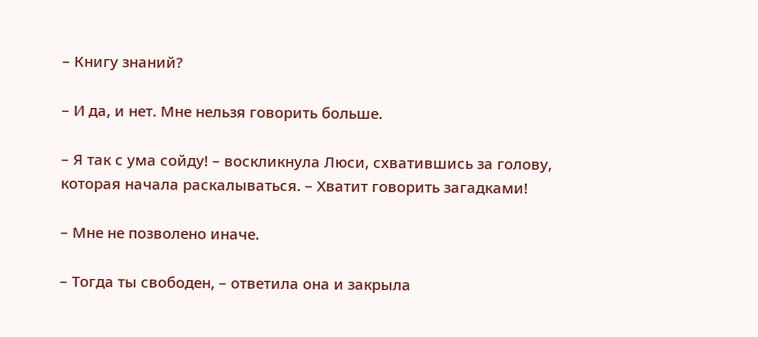– Книгу знаний?

– И да, и нет. Мне нельзя говорить больше.

– Я так с ума сойду! – воскликнула Люси, схватившись за голову, которая начала раскалываться. – Хватит говорить загадками!

– Мне не позволено иначе.

– Тогда ты свободен, – ответила она и закрыла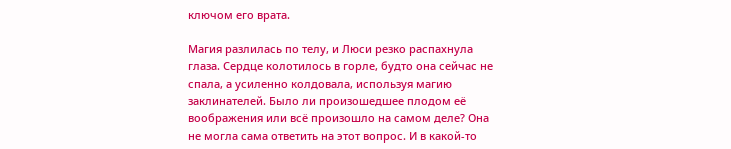ключом его врата.

Магия разлилась по телу, и Люси резко распахнула глаза. Сердце колотилось в горле, будто она сейчас не спала, а усиленно колдовала, используя магию заклинателей. Было ли произошедшее плодом её воображения или всё произошло на самом деле? Она не могла сама ответить на этот вопрос. И в какой-то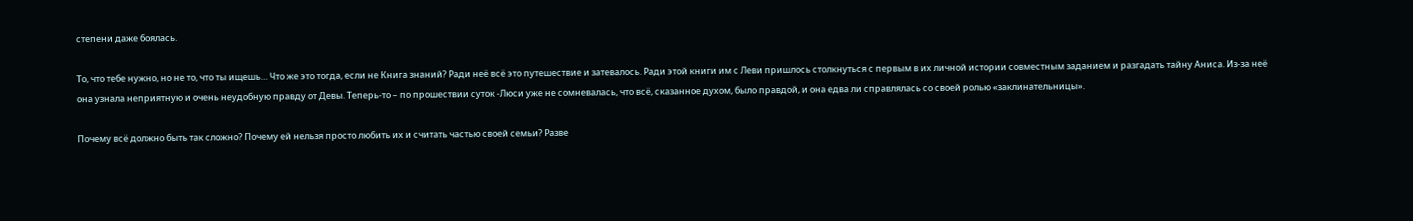степени даже боялась.

То, что тебе нужно, но не то, что ты ищешь… Что же это тогда, если не Книга знаний? Ради неё всё это путешествие и затевалось. Ради этой книги им с Леви пришлось столкнуться с первым в их личной истории совместным заданием и разгадать тайну Аниса. Из-за неё она узнала неприятную и очень неудобную правду от Девы. Теперь-то – по прошествии суток -Люси уже не сомневалась, что всё, сказанное духом, было правдой, и она едва ли справлялась со своей ролью «заклинательницы».

Почему всё должно быть так сложно? Почему ей нельзя просто любить их и считать частью своей семьи? Разве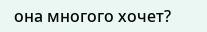она многого хочет?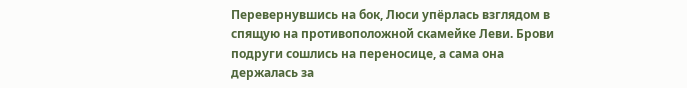Перевернувшись на бок, Люси упёрлась взглядом в спящую на противоположной скамейке Леви. Брови подруги сошлись на переносице, а сама она держалась за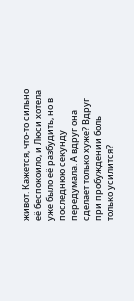живот. Кажется, что-то сильно её беспокоило, и Люси хотела уже было её разбудить, но в последнюю секунду передумала. А вдруг она сделает только хуже? Вдруг при пробуждении боль только усилится?